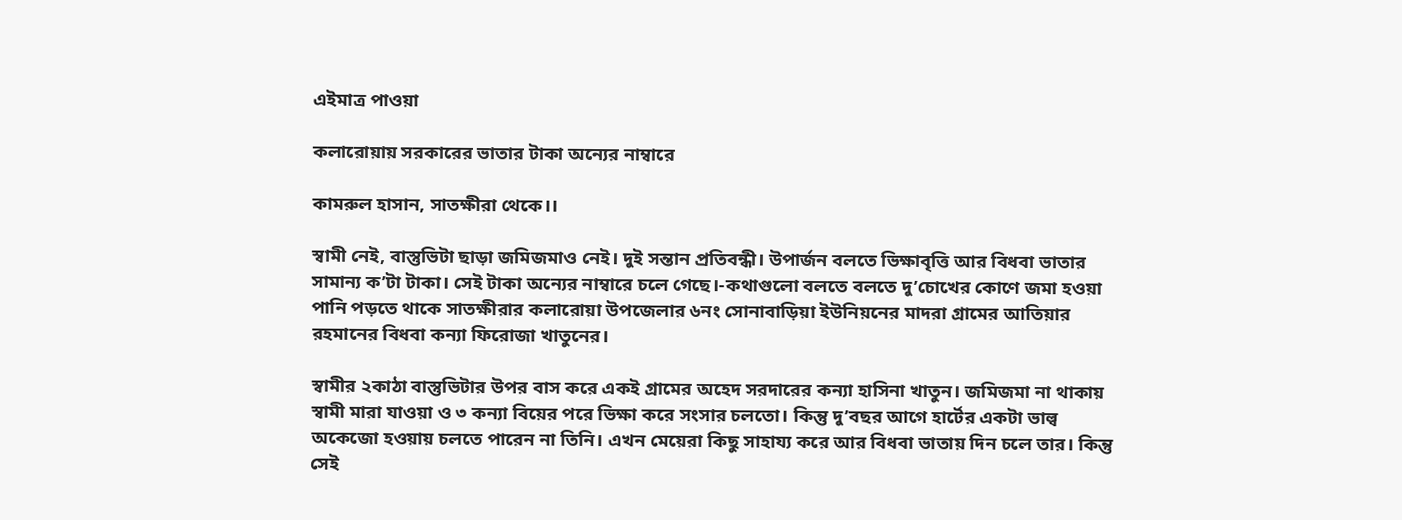এইমাত্র পাওয়া

কলারোয়ায় সরকারের ভাতার টাকা অন্যের নাম্বারে

কামরুল হাসান, সাতক্ষীরা থেকে।।

স্বামী নেই, বাস্তুভিটা ছাড়া জমিজমাও নেই। দুই সন্তান প্রতিবন্ধী। উপার্জন বলতে ভিক্ষাবৃত্তি আর বিধবা ভাতার সামান্য ক’টা টাকা। সেই টাকা অন্যের নাম্বারে চলে গেছে।-কথাগুলো বলতে বলতে দু’চোখের কোণে জমা হওয়া পানি পড়তে থাকে সাতক্ষীরার কলারোয়া উপজেলার ৬নং সোনাবাড়িয়া ইউনিয়নের মাদরা গ্রামের আতিয়ার রহমানের বিধবা কন্যা ফিরোজা খাতুনের।

স্বামীর ২কাঠা বাস্তুভিটার উপর বাস করে একই গ্রামের অহেদ সরদারের কন্যা হাসিনা খাতুন। জমিজমা না থাকায় স্বামী মারা যাওয়া ও ৩ কন্যা বিয়ের পরে ভিক্ষা করে সংসার চলতো। কিন্তু দু’বছর আগে হার্টের একটা ভাল্ব অকেজো হওয়ায় চলতে পারেন না তিনি। এখন মেয়েরা কিছু সাহায্য করে আর বিধবা ভাতায় দিন চলে তার। কিন্তু সেই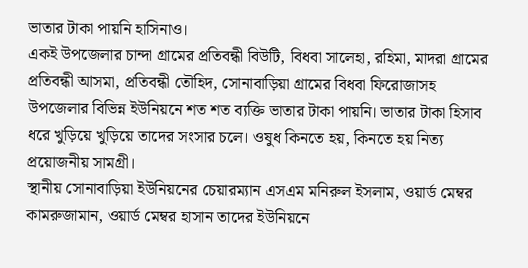ভাতার টাকা পায়নি হাসিনাও।
একই উপজেলার চান্দা গ্রামের প্রতিবন্ধী বিউটি, বিধবা সালেহা, রহিমা, মাদরা গ্রামের প্রতিবন্ধী আসমা, প্রতিবন্ধী তৌহিদ, সোনাবাড়িয়া গ্রামের বিধবা ফিরোজাসহ উপজেলার বিভিন্ন ইউনিয়নে শত শত ব্যক্তি ভাতার টাকা পায়নি। ভাতার টাকা হিসাব ধরে খুড়িয়ে খুড়িয়ে তাদের সংসার চলে। ওষুধ কিনতে হয়, কিনতে হয় নিত্য প্রয়োজনীয় সামগ্রী।
স্থানীয় সোনাবাড়িয়া ইউনিয়নের চেয়ারম্যান এসএম মনিরুল ইসলাম, ওয়ার্ড মেম্বর কামরুজামান, ওয়ার্ড মেম্বর হাসান তাদের ইউনিয়নে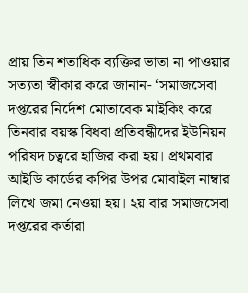প্রায় তিন শতাধিক ব্যক্তির ভাতা না পাওয়ার সত্যতা স্বীকার করে জানান- ‘সমাজসেবা দপ্তরের নির্দেশ মোতাবেক মাইকিং করে তিনবার বয়স্ক বিধবা প্রতিবন্ধীদের ইউনিয়ন পরিষদ চত্বরে হাজির করা হয়। প্রথমবার আইডি কার্ডের কপির উপর মোবাইল নাম্বার লিখে জমা নেওয়া হয়। ২য় বার সমাজসেবা দপ্তরের কর্তারা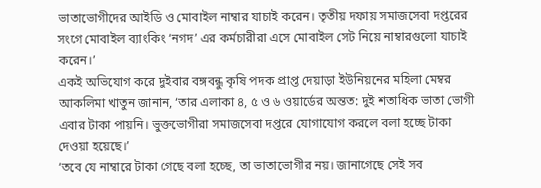ভাতাভোগীদের আইডি ও মোবাইল নাম্বার যাচাই করেন। তৃতীয় দফায় সমাজসেবা দপ্তরের সংগে মোবাইল ব্যাংকিং ‘নগদ’ এর কর্মচারীরা এসে মোবাইল সেট নিয়ে নাম্বারগুলো যাচাই করেন।’
একই অভিযোগ করে দুইবার বঙ্গবন্ধু কৃষি পদক প্রাপ্ত দেয়াড়া ইউনিয়নের মহিলা মেম্বর আকলিমা খাতুন জানান, ‘তার এলাকা ৪, ৫ ও ৬ ওয়ার্ডের অন্তত: দুই শতাধিক ভাতা ভোগী এবার টাকা পায়নি। ভুক্তভোগীরা সমাজসেবা দপ্তরে যোগাযোগ করলে বলা হচ্ছে টাকা দেওয়া হয়েছে।’
‘তবে যে নাম্বারে টাকা গেছে বলা হচ্ছে, তা ভাতাভোগীর নয়। জানাগেছে সেই সব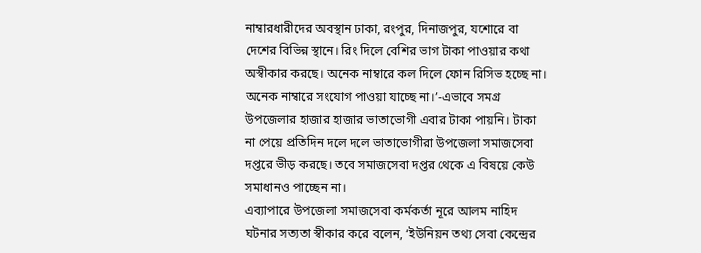নাম্বারধারীদের অবস্থান ঢাকা, রংপুর, দিনাজপুর, যশোরে বা দেশের বিভিন্ন স্থানে। রিং দিলে বেশির ভাগ টাকা পাওয়ার কথা অস্বীকার করছে। অনেক নাম্বারে কল দিলে ফোন রিসিভ হচ্ছে না। অনেক নাম্বারে সংযোগ পাওয়া যাচ্ছে না।’-এভাবে সমগ্র উপজেলার হাজার হাজার ভাতাভোগী এবার টাকা পায়নি। টাকা না পেয়ে প্রতিদিন দলে দলে ভাতাভোগীরা উপজেলা সমাজসেবা দপ্তরে ভীড় করছে। তবে সমাজসেবা দপ্তর থেকে এ বিষয়ে কেউ সমাধানও পাচ্ছেন না।
এব্যাপারে উপজেলা সমাজসেবা কর্মকর্তা নূরে আলম নাহিদ ঘটনার সত্যতা স্বীকার করে বলেন, ‘ইউনিয়ন তথ্য সেবা কেন্দ্রের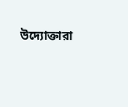উদ্যোক্তারা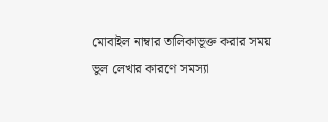মোবাইল নাম্বার তালিকাভূক্ত করার সময় ভুল লেখার কারণে সমস্যা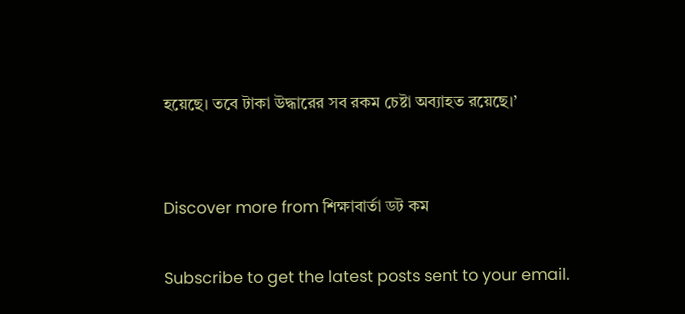হয়েছে। তবে টাকা উদ্ধারের সব রকম চেষ্টা অব্যাহত রয়েছে।’


Discover more from শিক্ষাবার্তা ডট কম

Subscribe to get the latest posts sent to your email.